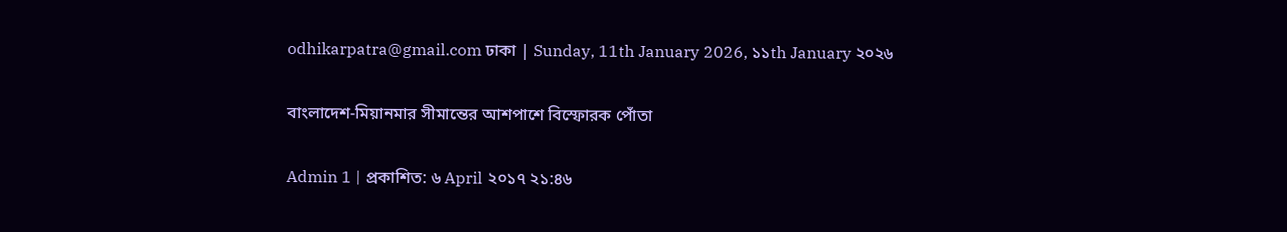odhikarpatra@gmail.com ঢাকা | Sunday, 11th January 2026, ১১th January ২০২৬

বাংলাদেশ-মিয়ানমার সীমান্তের আশপাশে বিস্ফোরক পোঁতা

Admin 1 | প্রকাশিত: ৬ April ২০১৭ ২১:৪৬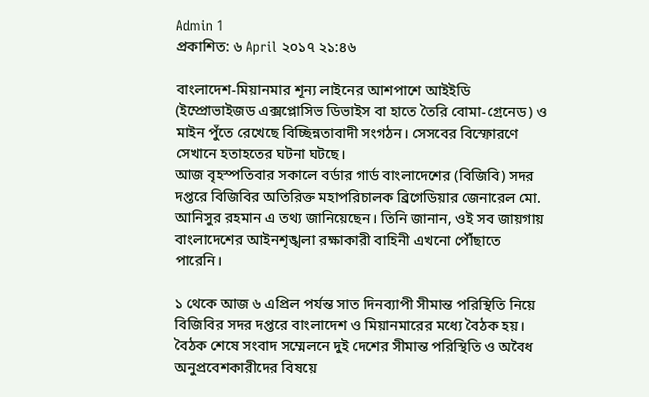Admin 1
প্রকাশিত: ৬ April ২০১৭ ২১:৪৬

বাংলাদেশ-মিয়ানমার শূন্য লাইনের আশপাশে আইইডি (ইম্প্রোভাইজড এক্সপ্লোসিভ ডিভাইস বা হাতে তৈরি বোমা-গ্রেনেড) ও মাইন পুঁতে রেখেছে বিচ্ছিন্নতাবাদী সংগঠন। সেসবের বিস্ফোরণে সেখানে হতাহতের ঘটনা ঘটছে।
আজ বৃহস্পতিবার সকালে বর্ডার গার্ড বাংলাদেশের (বিজিবি) সদর দপ্তরে বিজিবির অতিরিক্ত মহাপরিচালক ব্রিগেডিয়ার জেনারেল মো. আনিসুর রহমান এ তথ্য জানিয়েছেন। তিনি জানান, ওই সব জায়গায় বাংলাদেশের আইনশৃঙ্খলা রক্ষাকারী বাহিনী এখনো পৌঁছাতে পারেনি।

১ থেকে আজ ৬ এপ্রিল পর্যন্ত সাত দিনব্যাপী সীমান্ত পরিস্থিতি নিয়ে বিজিবির সদর দপ্তরে বাংলাদেশ ও মিয়ানমারের মধ্যে বৈঠক হয়। বৈঠক শেষে সংবাদ সম্মেলনে দুই দেশের সীমান্ত পরিস্থিতি ও অবৈধ অনুপ্রবেশকারীদের বিষয়ে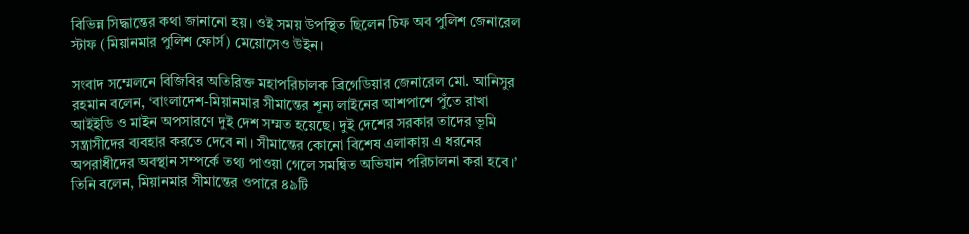বিভিন্ন সিদ্ধান্তের কথা জানানো হয়। ওই সময় উপস্থিত ছিলেন চিফ অব পুলিশ জেনারেল স্টাফ (মিয়ানমার পুলিশ ফোর্স) মেয়োসেও উইন।

সংবাদ সম্মেলনে বিজিবির অতিরিক্ত মহাপরিচালক ব্রিগেডিয়ার জেনারেল মো. আনিসুর রহমান বলেন, ‘বাংলাদেশ-মিয়ানমার সীমান্তের শূন্য লাইনের আশপাশে পুঁতে রাখা আইইডি ও মাইন অপসারণে দুই দেশ সম্মত হয়েছে। দুই দেশের সরকার তাদের ভূমি সন্ত্রাসীদের ব্যবহার করতে দেবে না। সীমান্তের কোনো বিশেষ এলাকায় এ ধরনের অপরাধীদের অবস্থান সম্পর্কে তথ্য পাওয়া গেলে সমন্বিত অভিযান পরিচালনা করা হবে।’ তিনি বলেন, মিয়ানমার সীমান্তের ওপারে ৪৯টি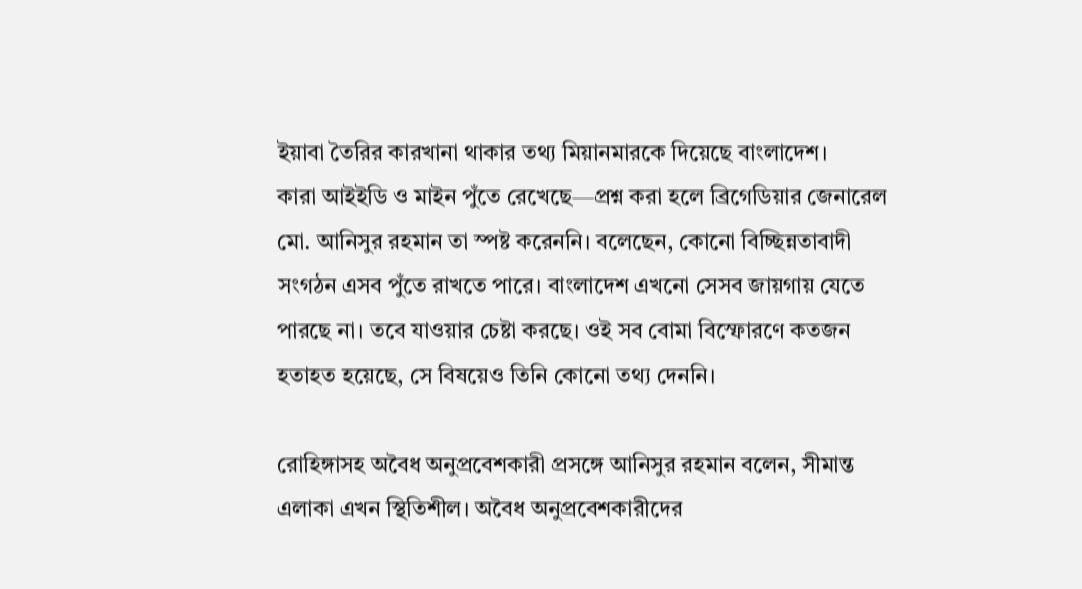ইয়াবা তৈরির কারখানা থাকার তথ্য মিয়ানমারকে দিয়েছে বাংলাদেশ।
কারা আইইডি ও মাইন পুঁতে রেখেছে—প্রশ্ন করা হলে ব্রিগেডিয়ার জেনারেল মো. আনিসুর রহমান তা স্পষ্ট করেননি। বলেছেন, কোনো বিচ্ছিন্নতাবাদী সংগঠন এসব পুঁতে রাখতে পারে। বাংলাদেশ এখনো সেসব জায়গায় যেতে পারছে না। তবে যাওয়ার চেষ্টা করছে। ওই সব বোমা বিস্ফোরণে কতজন হতাহত হয়েছে, সে বিষয়েও তিনি কোনো তথ্য দেননি।

রোহিঙ্গাসহ অবৈধ অনুপ্রবেশকারী প্রসঙ্গে আনিসুর রহমান বলেন, সীমান্ত এলাকা এখন স্থিতিশীল। অবৈধ অনুপ্রবেশকারীদের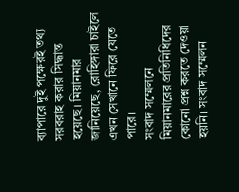ব্যাপারে দুই পক্ষেরই তথ্য সরবরাহ করার সিদ্ধান্ত হয়েছে। মিয়ানমার জানিয়েছে, রোহিঙ্গারা চাইলে এখন সেখানে ফিরে যেতে পারে।
সংবাদ সম্মেলনে মিয়ানমারের প্রতিনিধিদের কোনো প্রশ্ন করতে দেওয়া হয়নি। সংবাদ সম্মেলন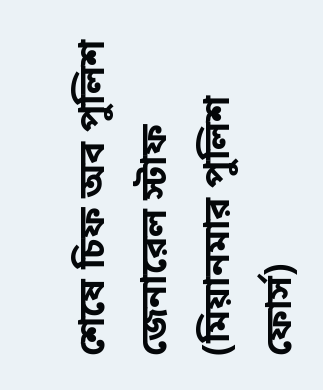শেষে চিফ অব পুলিশ জেনারেল স্টাফ (মিয়ানমার পুলিশ ফোর্স)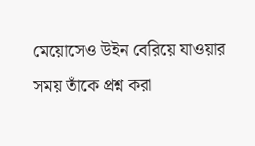মেয়োসেও উইন বেরিয়ে যাওয়ার সময় তাঁকে প্রশ্ন করা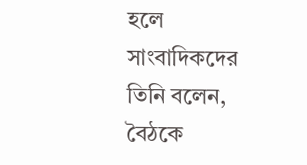হলে সাংবাদিকদের তিনি বলেন, বৈঠকে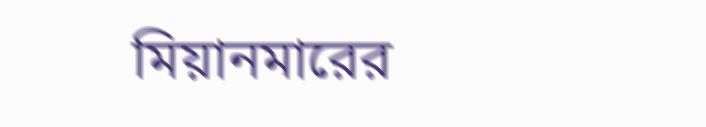মিয়ানমারের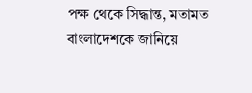পক্ষ থেকে সিদ্ধান্ত, মতামত বাংলাদেশকে জানিয়ে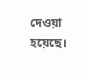দেওয়া হয়েছে।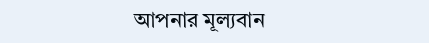আপনার মূল্যবান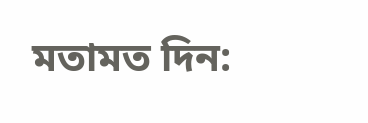মতামত দিন: